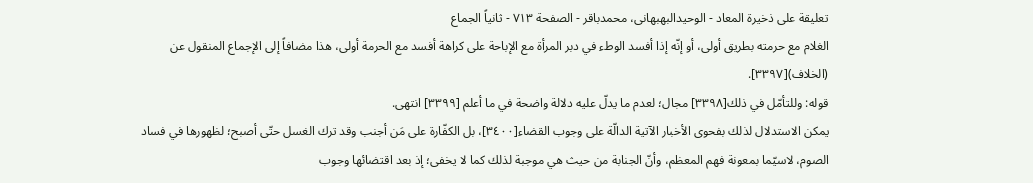تعلیقة علی ذخیرة المعاد - الوحیدالبهبهانی، محمدباقر - الصفحة ٧١٣ - ثانياً الجماع
الغلام مع حرمته بطريق أولى، أو إنّه إذا أفسد الوطء في دبر المرأة مع الإباحة على كراهة أفسد مع الحرمة أولى، هذا مضافاً إلى الإجماع المنقول عن (الخلاف)[٣٣٩٧].
قوله: وللتأمّل في ذلك[٣٣٩٨] مجال؛ لعدم ما يدلّ عليه دلالة واضحة في ما أعلم [٣٣٩٩] انتهى.
يمكن الاستدلال لذلك بفحوى الأخبار الآتية الدالّة على وجوب القضاء[٣٤٠٠]، بل الكفّارة على مَن أجنب وقد ترك الغسل حتّى أصبح؛ لظهورها في فساد الصوم، لاسيّما بمعونة فهم المعظم، وأنّ الجنابة من حيث هي موجبة لذلك كما لا يخفى؛ إذ بعد اقتضائها وجوب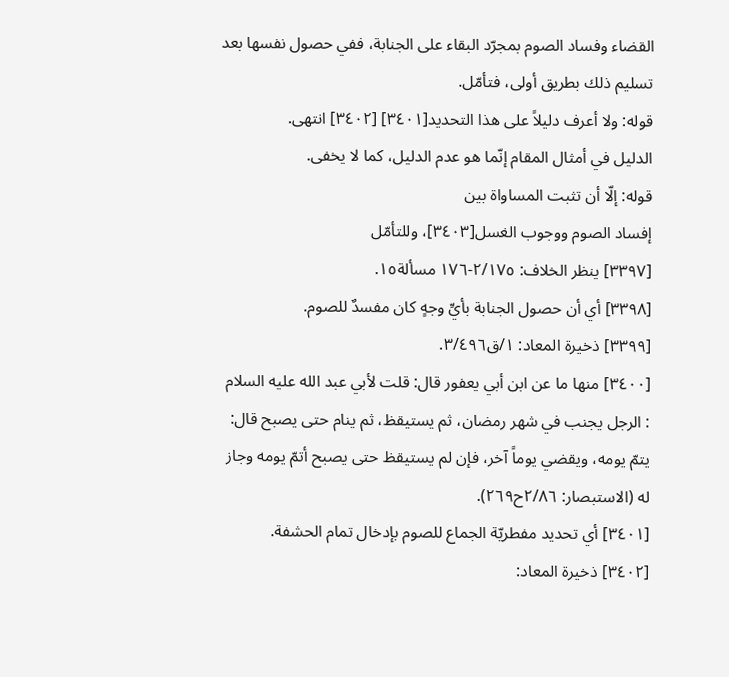القضاء وفساد الصوم بمجرّد البقاء على الجنابة، ففي حصول نفسها بعد تسليم ذلك بطريق أولى، فتأمّل.
قوله: ولا أعرف دليلاً على هذا التحديد[٣٤٠١] [٣٤٠٢] انتهى.
الدليل في أمثال المقام إنّما هو عدم الدليل، كما لا يخفى.
قوله: إلّا أن تثبت المساواة بين
إفساد الصوم ووجوب الغسل[٣٤٠٣]، وللتأمّل
[٣٣٩٧] ينظر الخلاف: ٢/١٧٥-١٧٦ مسألة١٥.
[٣٣٩٨] أي أن حصول الجنابة بأيِّ وجهٍ كان مفسدٌ للصوم.
[٣٣٩٩] ذخيرة المعاد: ١/ق٣/٤٩٦.
[٣٤٠٠] منها ما عن ابن أبي يعفور قال: قلت لأبي عبد الله علیه السلام : الرجل يجنب في شهر رمضان، ثم يستيقظ، ثم ينام حتى يصبح قال: يتمّ يومه، ويقضي يوماً آخر، فإن لم يستيقظ حتى يصبح أتمّ يومه وجاز له (الاستبصار: ٢/٨٦ح٢٦٩).
[٣٤٠١] أي تحديد مفطريّة الجماع للصوم بإدخال تمام الحشفة.
[٣٤٠٢] ذخيرة المعاد: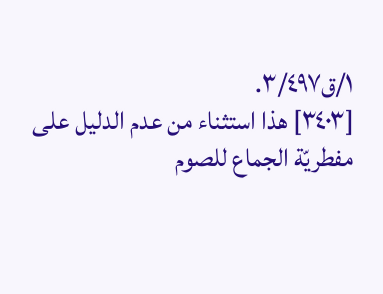١/ق٣/٤٩٧.
[٣٤٠٣] هذا استثناء من عدم الدليل على مفطريّة الجماع للصوم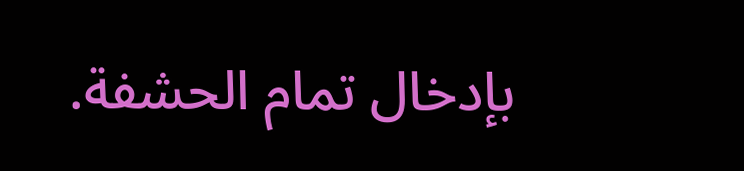بإدخال تمام الحشفة.